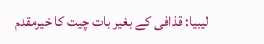لیبیا: قذافی کے بغیر بات چیت کا خیرمقدم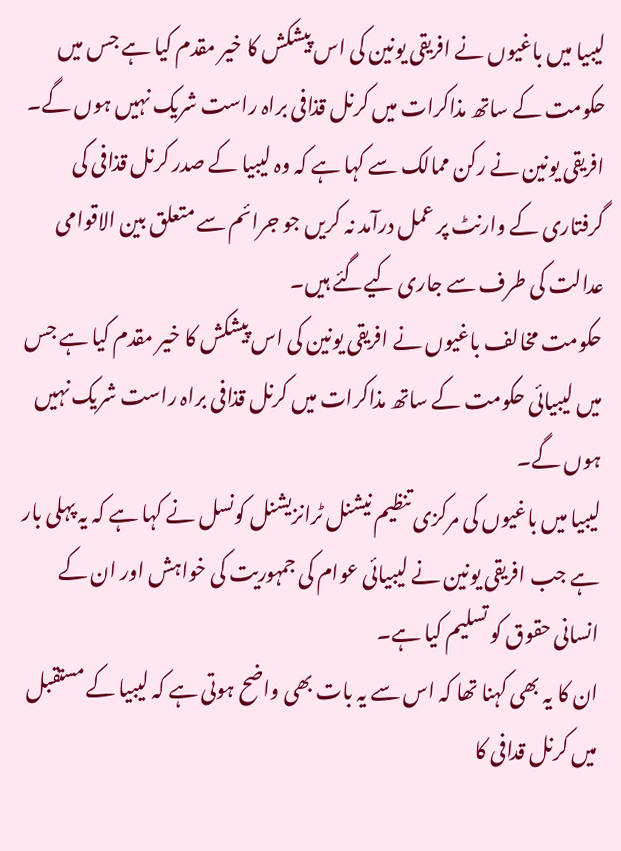لیبیا میں باغیوں نے افریقی یونین کی اس پیشکش کا خیر مقدم کیا ہے جس میں حکومت کے ساتھ مذاکرات میں کرنل قذافی براہ راست شریک نہیں ہوں گے۔
افریقی یونین نے رکن ممالک سے کہا ہے کہ وہ لیبیا کے صدر کرنل قذافی کی گرفتاری کے وارنٹ پر عمل درآمد نہ کریں جو جرائم سے متعلق بین الاقوامی عدالت کی طرف سے جاری کیےگئے ہیں۔
حکومت مخالف باغیوں نے افریقی یونین کی اس پیشکش کا خیر مقدم کیا ہے جس میں لیبیائی حکومت کے ساتھ مذاکرات میں کرنل قذافی براہ راست شریک نہیں ہوں گے۔
لیبیا میں باغیوں کی مرکزی تنظیم نیشنل ٹرانزیشنل کونسل نے کہا ہے کہ یہ پہلی بار ہے جب افریقی یونین نے لیبیائی عوام کی جمہوریت کی خواہش اور ان کے انسانی حقوق کو تسلیم کیا ہے۔
ان کا یہ بھی کہنا تھا کہ اس سے یہ بات بھی واضح ہوتی ہے کہ لیبیا کے مستقبل میں کرنل قدافی کا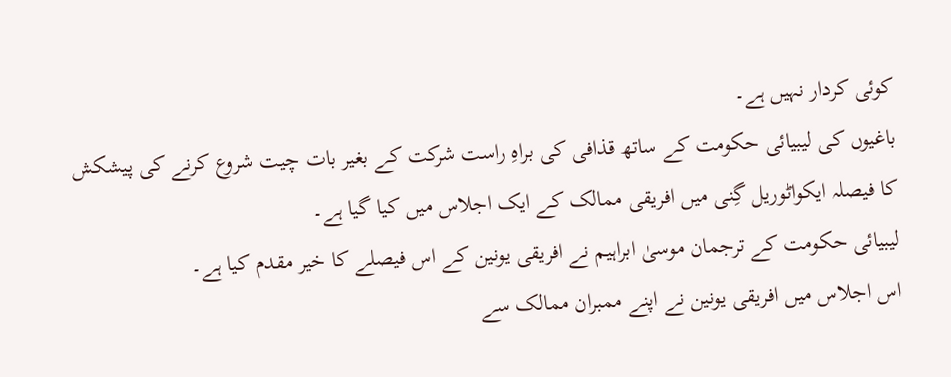کوئی کردار نہیں ہے۔
باغیوں کی لیبیائی حکومت کے ساتھ قذافی کی براہِ راست شرکت کے بغیر بات چیت شروع کرنے کی پیشکش کا فیصلہ ایکواٹوریل گِنی میں افریقی ممالک کے ایک اجلاس میں کیا گیا ہے۔
لیبیائی حکومت کے ترجمان موسیٰ ابراہیم نے افریقی یونین کے اس فیصلے کا خیر مقدم کیا ہے۔
اس اجلاس میں افریقی یونین نے اپنے ممبران ممالک سے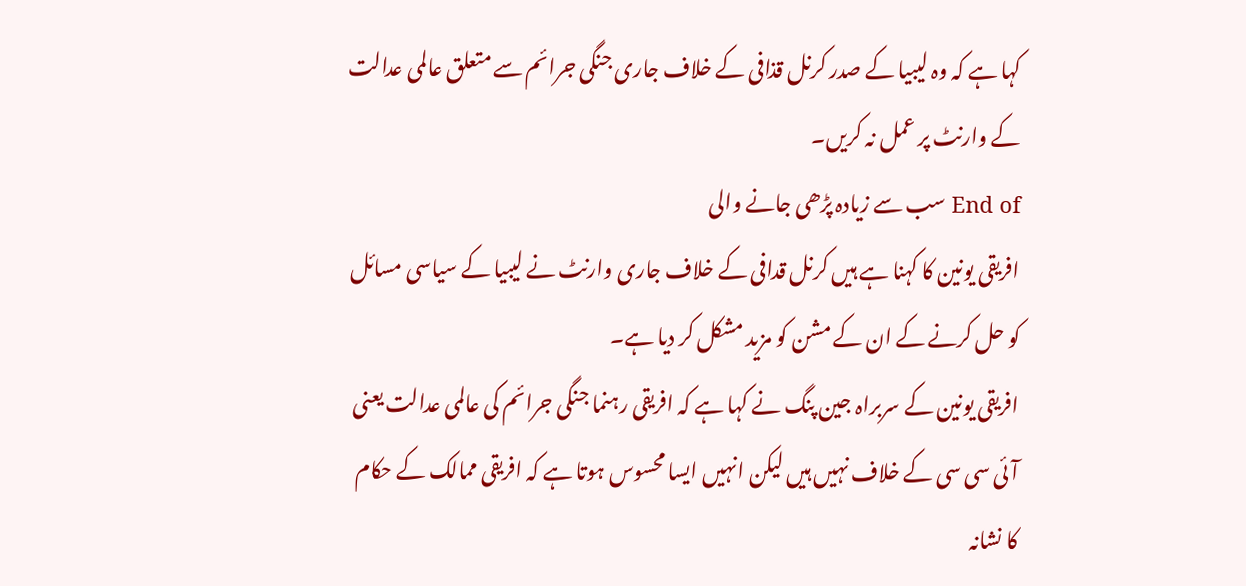کہا ہے کہ وہ لیبیا کے صدر کرنل قذافی کے خلاف جاری جنگی جرائم سے متعلق عالمی عدالت کے وارنٹ پر عمل نہ کریں۔
End of سب سے زیادہ پڑھی جانے والی
افریقی یونین کا کہنا ہے ہیں کرنل قدافی کے خلاف جاری وارنٹ نے لیبیا کے سیاسی مسائل کو حل کرنے کے ان کے مشن کو مزید مشکل کر دیا ہے۔
افریقی یونین کے سربراہ جین پنگ نے کہا ہے کہ افریقی رہنما جنگی جرائم کی عالمی عدالت یعنی آئی سی سی کے خلاف نہیں ہیں لیکن انہیں ایسا محسوس ہوتا ہے کہ افریقی ممالک کے حکام کا نشانہ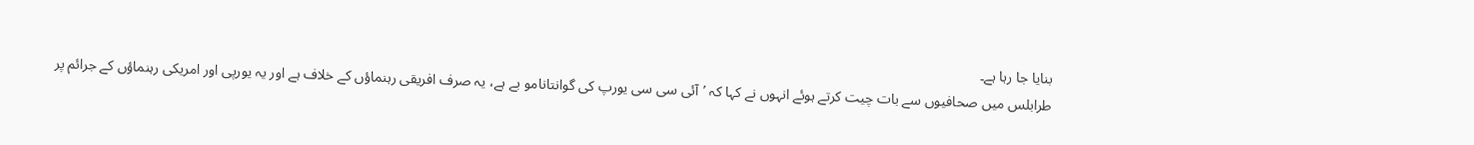بنایا جا رہا ہے۔
طرابلس میں صحافیوں سے بات چیت کرتے ہوئے انہوں نے کہا کہ ’آئی سی سی یورپ کی گوانتانامو بے ہے، یہ صرف افریقی رہنماؤں کے خلاف ہے اور یہ یورپی اور امریکی رہنماؤں کے جرائم پر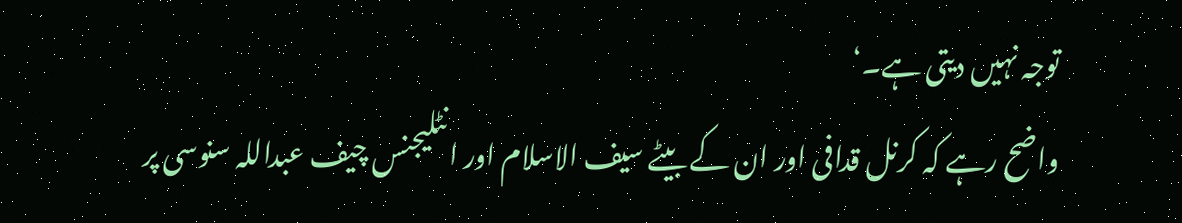توجہ نہیں دیتی ہے۔‘
واضح رہے کہ کرنل قدافی اور ان کے بیٹے سیف الاسلام اور انٹلیجنس چیف عبداللہ سنوسی پر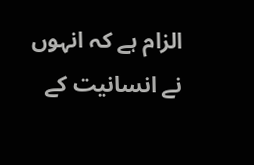الزام ہے کہ انہوں نے انسانیت کے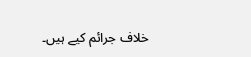خلاف جرائم کیے ہیں۔